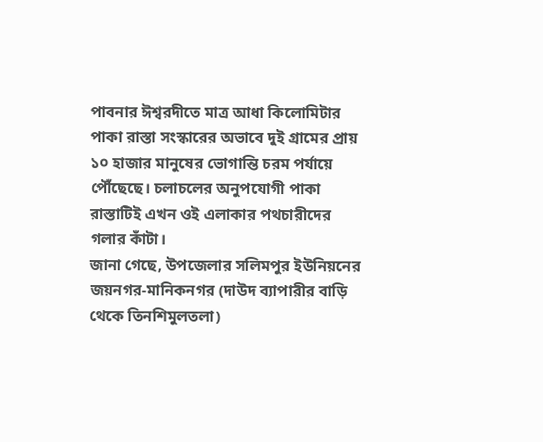পাবনার ঈশ্বরদীতে মাত্র আধা কিলোমিটার পাকা রাস্তা সংস্কারের অভাবে দুই গ্রামের প্রায় ১০ হাজার মানুষের ভোগান্তি চরম পর্যায়ে পৌঁছেছে। চলাচলের অনুপযোগী পাকা রাস্তাটিই এখন ওই এলাকার পথচারীদের গলার কাঁটা।
জানা গেছে, উপজেলার সলিমপুর ইউনিয়নের জয়নগর-মানিকনগর (দাউদ ব্যাপারীর বাড়ি থেকে তিনশিমুলতলা)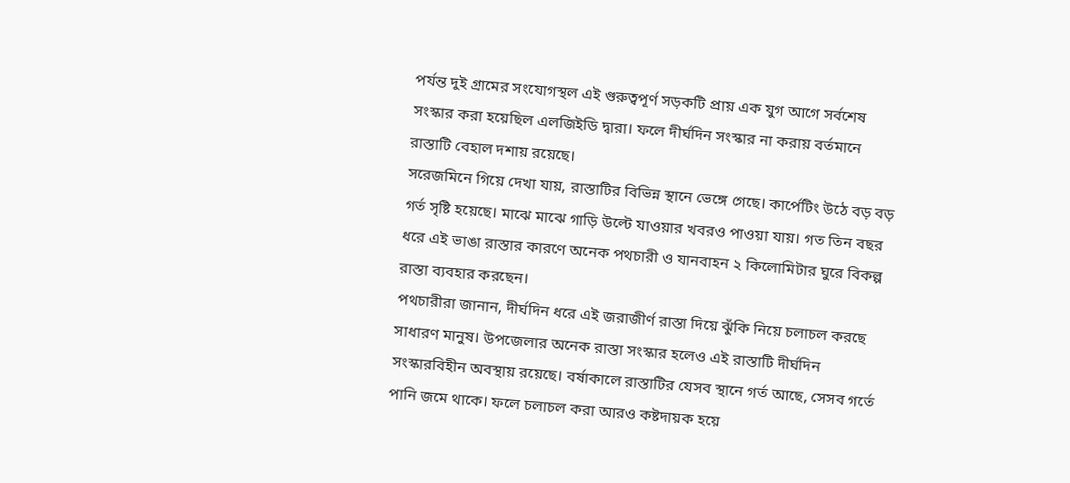পর্যন্ত দুই গ্রামের সংযোগস্থল এই গুরুত্বপূর্ণ সড়কটি প্রায় এক যুগ আগে সর্বশেষ সংস্কার করা হয়েছিল এলজিইডি দ্বারা। ফলে দীর্ঘদিন সংস্কার না করায় বর্তমানে রাস্তাটি বেহাল দশায় রয়েছে।
সরেজমিনে গিয়ে দেখা যায়, রাস্তাটির বিভিন্ন স্থানে ভেঙ্গে গেছে। কার্পেটিং উঠে বড় বড় গর্ত সৃষ্টি হয়েছে। মাঝে মাঝে গাড়ি উল্টে যাওয়ার খবরও পাওয়া যায়। গত তিন বছর ধরে এই ভাঙা রাস্তার কারণে অনেক পথচারী ও যানবাহন ২ কিলোমিটার ঘুরে বিকল্প রাস্তা ব্যবহার করছেন।
পথচারীরা জানান, দীর্ঘদিন ধরে এই জরাজীর্ণ রাস্তা দিয়ে ঝুঁকি নিয়ে চলাচল করছে সাধারণ মানুষ। উপজেলার অনেক রাস্তা সংস্কার হলেও এই রাস্তাটি দীর্ঘদিন সংস্কারবিহীন অবস্থায় রয়েছে। বর্ষাকালে রাস্তাটির যেসব স্থানে গর্ত আছে, সেসব গর্তে পানি জমে থাকে। ফলে চলাচল করা আরও কষ্টদায়ক হয়ে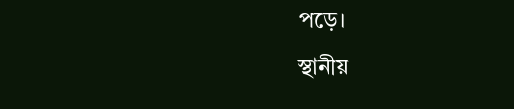পড়ে।
স্থানীয়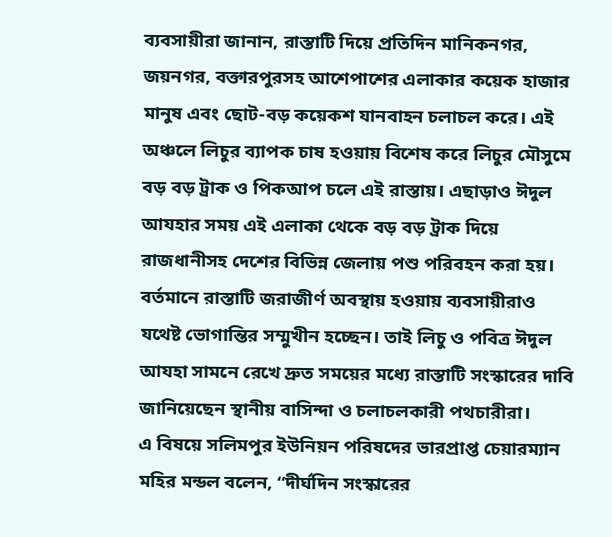ব্যবসায়ীরা জানান, রাস্তাটি দিয়ে প্রতিদিন মানিকনগর, জয়নগর, বক্তারপুরসহ আশেপাশের এলাকার কয়েক হাজার মানুষ এবং ছোট-বড় কয়েকশ যানবাহন চলাচল করে। এই অঞ্চলে লিচুর ব্যাপক চাষ হওয়ায় বিশেষ করে লিচুর মৌসুমে বড় বড় ট্রাক ও পিকআপ চলে এই রাস্তায়। এছাড়াও ঈদুল আযহার সময় এই এলাকা থেকে বড় বড় ট্রাক দিয়ে রাজধানীসহ দেশের বিভিন্ন জেলায় পশু পরিবহন করা হয়। বর্তমানে রাস্তাটি জরাজীর্ণ অবস্থায় হওয়ায় ব্যবসায়ীরাও যথেষ্ট ভোগান্তির সম্মুখীন হচ্ছেন। তাই লিচু ও পবিত্র ঈদুল আযহা সামনে রেখে দ্রুত সময়ের মধ্যে রাস্তাটি সংস্কারের দাবি জানিয়েছেন স্থানীয় বাসিন্দা ও চলাচলকারী পথচারীরা।
এ বিষয়ে সলিমপুর ইউনিয়ন পরিষদের ভারপ্রাপ্ত চেয়ারম্যান মহির মন্ডল বলেন, “দীর্ঘদিন সংস্কারের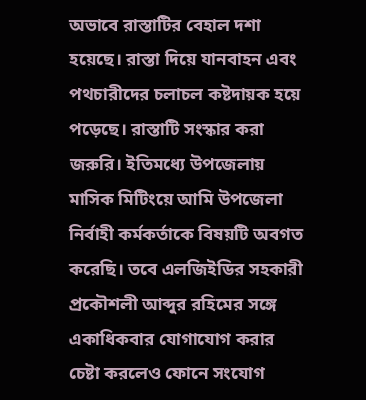অভাবে রাস্তাটির বেহাল দশা হয়েছে। রাস্তা দিয়ে যানবাহন এবং পথচারীদের চলাচল কষ্টদায়ক হয়ে পড়েছে। রাস্তাটি সংস্কার করা জরুরি। ইতিমধ্যে উপজেলায় মাসিক মিটিংয়ে আমি উপজেলা নির্বাহী কর্মকর্তাকে বিষয়টি অবগত করেছি। তবে এলজিইডির সহকারী প্রকৌশলী আব্দুর রহিমের সঙ্গে একাধিকবার যোগাযোগ করার চেষ্টা করলেও ফোনে সংযোগ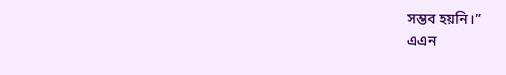সম্ভব হয়নি।”
এএন